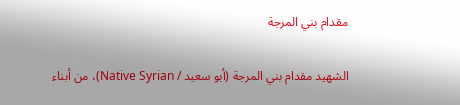مقدام بني المرجة

الشهيد مقدام بني المرجة (أبو سعيد / Native Syrian)، من أبناء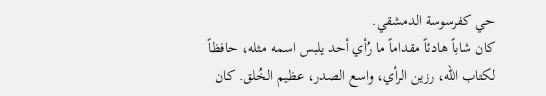حي كفرسوسة الدمشقي.
كان شاباً هادئاً مقداماً ما رُأي أحد يلبس اسمه مثله، حافظاً لكتاب الله، رزين الرأي، واسع الصدر، عظيم الخُلق. كان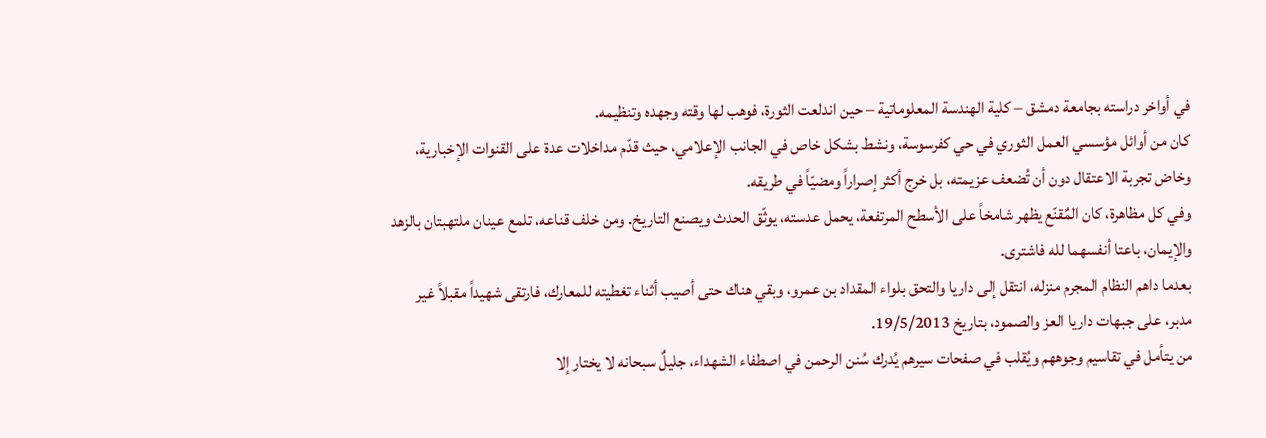في أواخر دراسته بجامعة دمشق – كلية الهندسة المعلوماتية – حين اندلعت الثورة، فوهب لها وقته وجهده وتنظيمه.
كان من أوائل مؤسسي العمل الثوري في حي كفرسوسة، ونشط بشكل خاص في الجانب الإعلامي، حيث قدّم مداخلات عدة على القنوات الإخبارية، وخاض تجربة الاعتقال دون أن تُضعف عزيمته، بل خرج أكثر إصراراً ومضيّاً في طريقه.
وفي كل مظاهرة، كان المٌقنّع يظهر شامخاً على الأسطح المرتفعة، يحمل عدسته، يوثّق الحدث ويصنع التاريخ. ومن خلف قناعه، تلمع عينان ملتهبتان بالزهد والإيمان، باعتا أنفسهما لله فاشترى.
بعدما داهم النظام المجرم منزله، انتقل إلى داريا والتحق بلواء المقداد بن عمرو، وبقي هناك حتى أصيب أثناء تغطيته للمعارك، فارتقى شهيداً مقبلاً غير مدبر، على جبهات داريا العز والصمود، بتاريخ 19/5/2013.
من يتأمل في تقاسيم وجوههم ويُقلب في صفحات سيرهم يُدرك سُنن الرحمن في اصطفاء الشهداء، جليلٌ سبحانه لا يختار إلا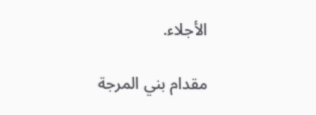الأجلاء.

مقدام بني المرجة